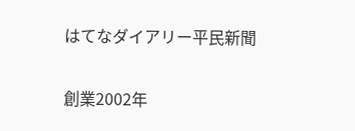はてなダイアリー平民新聞

創業2002年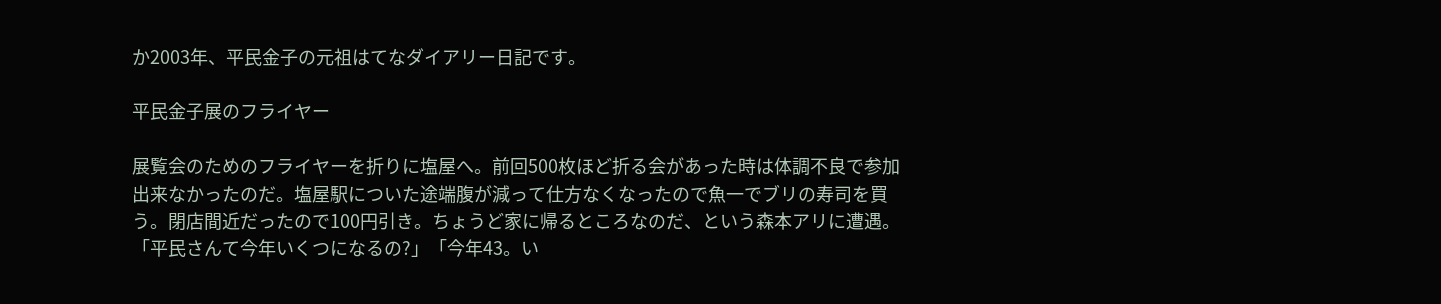か2003年、平民金子の元祖はてなダイアリー日記です。

平民金子展のフライヤー

展覧会のためのフライヤーを折りに塩屋へ。前回500枚ほど折る会があった時は体調不良で参加出来なかったのだ。塩屋駅についた途端腹が減って仕方なくなったので魚一でブリの寿司を買う。閉店間近だったので100円引き。ちょうど家に帰るところなのだ、という森本アリに遭遇。「平民さんて今年いくつになるの?」「今年43。い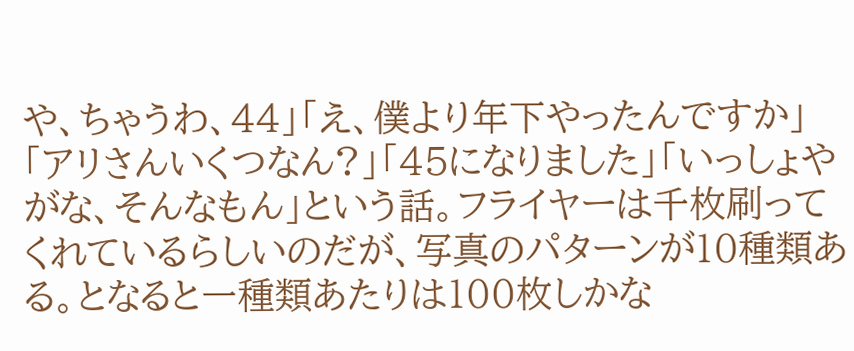や、ちゃうわ、44」「え、僕より年下やったんですか」「アリさんいくつなん?」「45になりました」「いっしょやがな、そんなもん」という話。フライヤーは千枚刷ってくれているらしいのだが、写真のパターンが10種類ある。となると一種類あたりは100枚しかな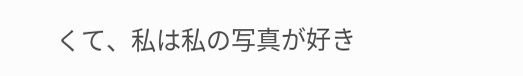くて、私は私の写真が好き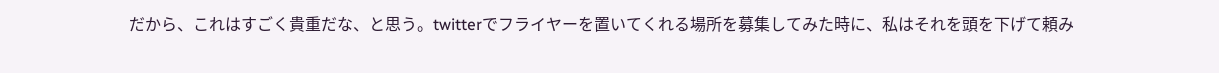だから、これはすごく貴重だな、と思う。twitterでフライヤーを置いてくれる場所を募集してみた時に、私はそれを頭を下げて頼み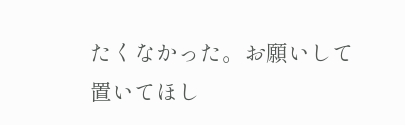たくなかった。お願いして置いてほし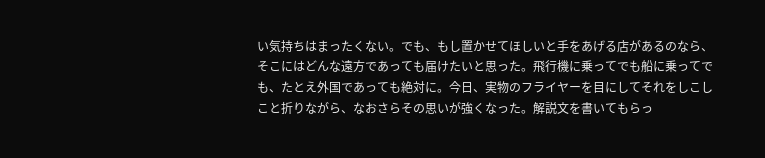い気持ちはまったくない。でも、もし置かせてほしいと手をあげる店があるのなら、そこにはどんな遠方であっても届けたいと思った。飛行機に乗ってでも船に乗ってでも、たとえ外国であっても絶対に。今日、実物のフライヤーを目にしてそれをしこしこと折りながら、なおさらその思いが強くなった。解説文を書いてもらっ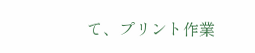て、プリント作業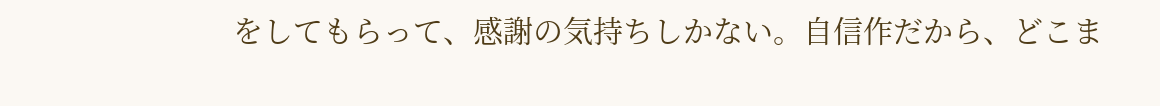をしてもらって、感謝の気持ちしかない。自信作だから、どこま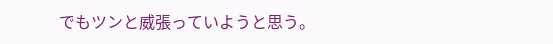でもツンと威張っていようと思う。